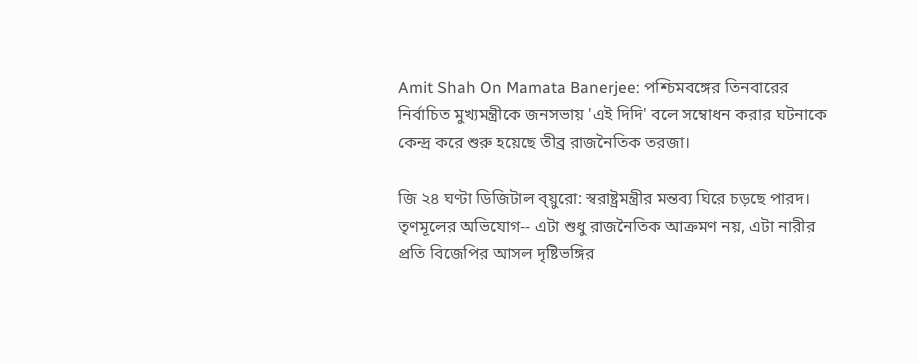Amit Shah On Mamata Banerjee: পশ্চিমবঙ্গের তিনবারের নির্বাচিত মুখ্যমন্ত্রীকে জনসভায় 'এই দিদি' বলে সম্বোধন করার ঘটনাকে কেন্দ্র করে শুরু হয়েছে তীব্র রাজনৈতিক তরজা।

জি ২৪ ঘণ্টা ডিজিটাল ব্য়ুরো: স্বরাষ্ট্রমন্ত্রীর মন্তব্য ঘিরে চড়ছে পারদ। তৃণমূলের অভিযোগ-- এটা শুধু রাজনৈতিক আক্রমণ নয়, এটা নারীর প্রতি বিজেপির আসল দৃষ্টিভঙ্গির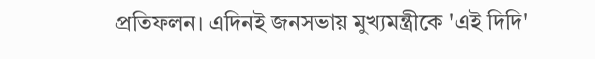প্রতিফলন। এদিনই জনসভায় মুখ্যমন্ত্রীকে 'এই দিদি'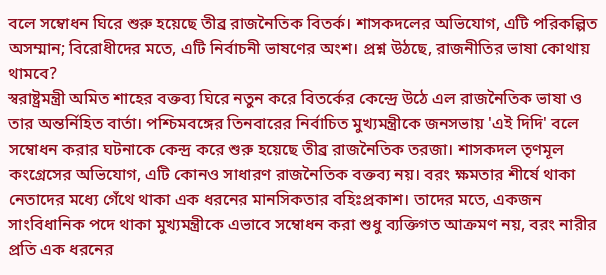বলে সম্বোধন ঘিরে শুরু হয়েছে তীব্র রাজনৈতিক বিতর্ক। শাসকদলের অভিযোগ, এটি পরিকল্পিত অসম্মান; বিরোধীদের মতে, এটি নির্বাচনী ভাষণের অংশ। প্রশ্ন উঠছে, রাজনীতির ভাষা কোথায় থামবে?
স্বরাষ্ট্রমন্ত্রী অমিত শাহের বক্তব্য ঘিরে নতুন করে বিতর্কের কেন্দ্রে উঠে এল রাজনৈতিক ভাষা ও তার অন্তর্নিহিত বার্তা। পশ্চিমবঙ্গের তিনবারের নির্বাচিত মুখ্যমন্ত্রীকে জনসভায় 'এই দিদি' বলে সম্বোধন করার ঘটনাকে কেন্দ্র করে শুরু হয়েছে তীব্র রাজনৈতিক তরজা। শাসকদল তৃণমূল কংগ্রেসের অভিযোগ, এটি কোনও সাধারণ রাজনৈতিক বক্তব্য নয়। বরং ক্ষমতার শীর্ষে থাকা নেতাদের মধ্যে গেঁথে থাকা এক ধরনের মানসিকতার বহিঃপ্রকাশ। তাদের মতে, একজন সাংবিধানিক পদে থাকা মুখ্যমন্ত্রীকে এভাবে সম্বোধন করা শুধু ব্যক্তিগত আক্রমণ নয়, বরং নারীর প্রতি এক ধরনের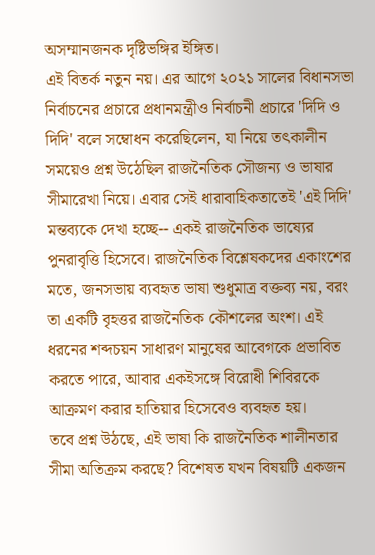অসম্মানজনক দৃষ্টিভঙ্গির ইঙ্গিত।
এই বিতর্ক নতুন নয়। এর আগে ২০২১ সালের বিধানসভা নির্বাচনের প্রচারে প্রধানমন্ত্রীও নির্বাচনী প্রচারে 'দিদি ও দিদি' বলে সম্বোধন করেছিলেন, যা নিয়ে তৎকালীন সময়েও প্রশ্ন উঠেছিল রাজনৈতিক সৌজন্য ও ভাষার সীমারেখা নিয়ে। এবার সেই ধারাবাহিকতাতেই 'এই দিদি' মন্তব্যকে দেখা হচ্ছে-- একই রাজনৈতিক ভাষ্যের পুনরাবৃত্তি হিসেবে। রাজনৈতিক বিশ্লেষকদের একাংশের মতে, জনসভায় ব্যবহৃত ভাষা শুধুমাত্র বক্তব্য নয়, বরং তা একটি বৃহত্তর রাজনৈতিক কৌশলের অংশ। এই ধরনের শব্দচয়ন সাধারণ মানুষের আবেগকে প্রভাবিত করতে পারে, আবার একইসঙ্গে বিরোধী শিবিরকে আক্রমণ করার হাতিয়ার হিসেবেও ব্যবহৃত হয়।
তবে প্রশ্ন উঠছে, এই ভাষা কি রাজনৈতিক শালীনতার সীমা অতিক্রম করছে? বিশেষত যখন বিষয়টি একজন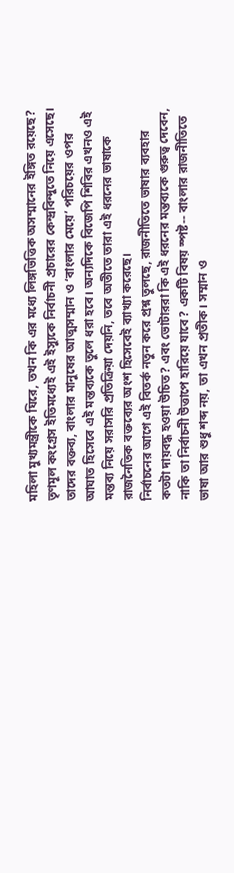মহিলা মুখ্যমন্ত্রীকে ঘিরে, তখন কি এর মধ্যে লিঙ্গভিত্তিক অসম্মানের ইঙ্গিত রয়েছে? তৃণমূল কংগ্রেস ইতিমধ্যেই এই ইস্যুকে নির্বাচনী প্রচারের কেন্দ্রবিন্দুতে নিয়ে এসেছে। তাদের বক্তব্য, বাংলার মানুষের আত্মসম্মান ও ‘বাংলার মেয়ে’ পরিচয়ের ওপর আঘাত হিসেবে এই মন্তব্যকে তুলে ধরা হবে। অন্যদিকে বিজেপি শিবির এখনও এই মন্তব্য নিয়ে সরাসরি প্রতিক্রিয়া দেয়নি, তবে অতীতে তারা এই ধরনের ভাষাকে রাজনৈতিক বক্তব্যের অংশ হিসেবেই ব্যাখ্যা করেছে।
নির্বাচনের আগে এই বিতর্ক নতুন করে প্রশ্ন তুলছে, রাজনীতিতে ভাষার ব্যবহার কতটা দায়বদ্ধ হওয়া উচিত? এবং ভোটাররা কি এই ধরনের মন্তব্যকে গুরুত্ব দেবেন, নাকি তা নির্বাচনী উত্তাপে হারিয়ে যাবে? একটি বিষয় স্পষ্ট-- বাংলার রাজনীতিতে ভাষা আর শুধু শব্দ নয়, তা এখন প্রতীক। সম্মান ও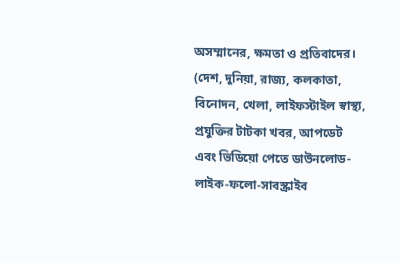অসম্মানের, ক্ষমতা ও প্রতিবাদের।
(দেশ, দুনিয়া, রাজ্য, কলকাতা, বিনোদন, খেলা, লাইফস্টাইল স্বাস্থ্য, প্রযুক্তির টাটকা খবর, আপডেট এবং ভিডিয়ো পেতে ডাউনলোড-লাইক-ফলো-সাবস্ক্রাইব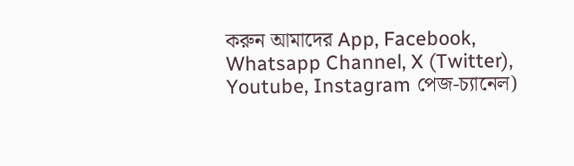করুন আমাদের App, Facebook, Whatsapp Channel, X (Twitter), Youtube, Instagram পেজ-চ্যানেল)